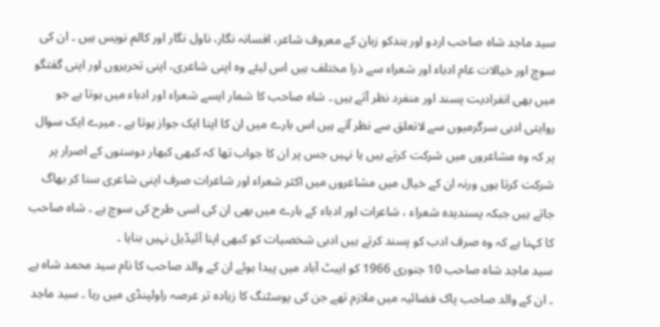سید ماجد شاہ صاحب اردو اور ہندکو زبان کے معروف شاعر، افسانہ نگار، ناول نگار اور کالم نویس ہیں ۔ ان کی سوچ اور خیالات عام ادباء اور شعراء سے ذرا مختلف ہیں اس لیئے وہ اپنی شاعری، اپنی تحریروں اور اپنی گفتگو میں بھی انفرادیت پسند اور منفرد نظر آتے ہیں ۔ شاہ صاحب کا شمار ایسے شعراء اور ادباء میں ہوتا ہے جو روایتی ادبی سرگرمیوں سے لاتعلق سے نظر آتے ہیں اس بارے میں ان کا اپنا ایک جواز ہوتا ہے ۔ میرے ایک سوال پر کہ وہ مشاعروں میں شرکت کرتے ہیں یا نہیں جس پر ان کا جواب تھا کہ کبھی کبھار دوستوں کے اصرار پر شرکت کرتا ہوں ورنہ ان کے خیال میں مشاعروں میں اکثر شعراء اور شاعرات صرف اپنی شاعری سنا کر بھاگ جاتے ہیں جبکہ پسندیدہ شعراء ، شاعرات اور ادباء کے بارے میں بھی ان کی اسی طرح کی سوچ ہے ۔ شاہ صاحب کا کہنا ہے کہ وہ صرف ادب کو پسند کرتے ہیں ادبی شخصیات کو کبھی اپنا آئیڈیل نہیں بنایا ۔
سید ماجد شاہ صاحب 10 جنوری 1966 کو ایبٹ آباد میں پیدا ہوئے ان کے والد صاحب کا نام سید محمد شاہ ہے ۔ ان کے والد صاحب پاک فضائیہ میں ملازم تھے جن کی پوسٹنگ کا زیادہ تر عرصہ راولپنڈی میں رہا ۔ سید ماجد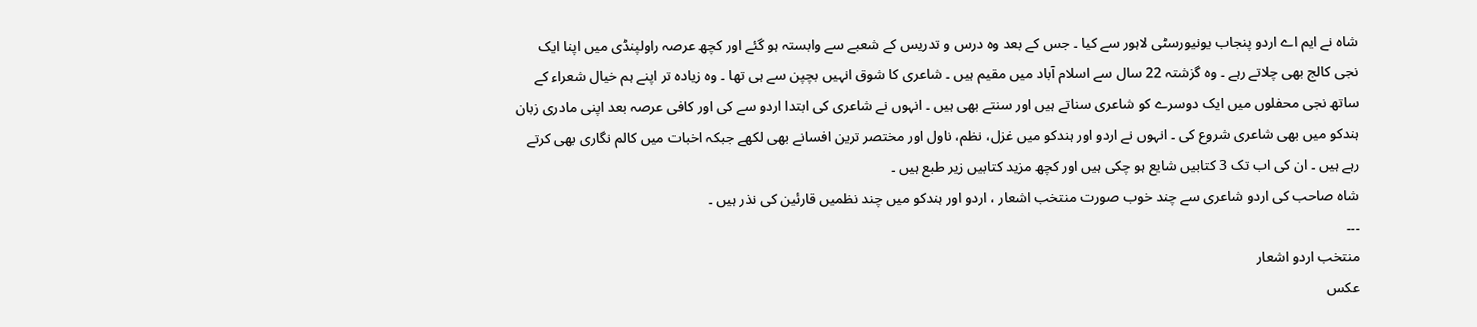شاہ نے ایم اے اردو پنجاب یونیورسٹی لاہور سے کیا ۔ جس کے بعد وہ درس و تدریس کے شعبے سے وابستہ ہو گئے اور کچھ عرصہ راولپنڈی میں اپنا ایک نجی کالج بھی چلاتے رہے ۔ وہ گزشتہ 22 سال سے اسلام آباد میں مقیم ہیں ۔ شاعری کا شوق انہیں بچپن سے ہی تھا ۔ وہ زیادہ تر اپنے ہم خیال شعراء کے ساتھ نجی محفلوں میں ایک دوسرے کو شاعری سناتے ہیں اور سنتے بھی ہیں ۔ انہوں نے شاعری کی ابتدا اردو سے کی اور کافی عرصہ بعد اپنی مادری زبان ہندکو میں بھی شاعری شروع کی ۔ انہوں نے اردو اور ہندکو میں غزل، نظم، ناول اور مختصر ترین افسانے بھی لکھے جبکہ اخبات میں کالم نگاری بھی کرتے رہے ہیں ۔ ان کی اب تک 3 کتابیں شایع ہو چکی ہیں اور کچھ مزید کتابیں زیر طبع ہیں ۔
شاہ صاحب کی اردو شاعری سے چند خوب صورت منتخب اشعار ، اردو اور ہندکو میں چند نظمیں قارئین کی نذر ہیں ۔
۔۔۔
منتخب اردو اشعار
عکس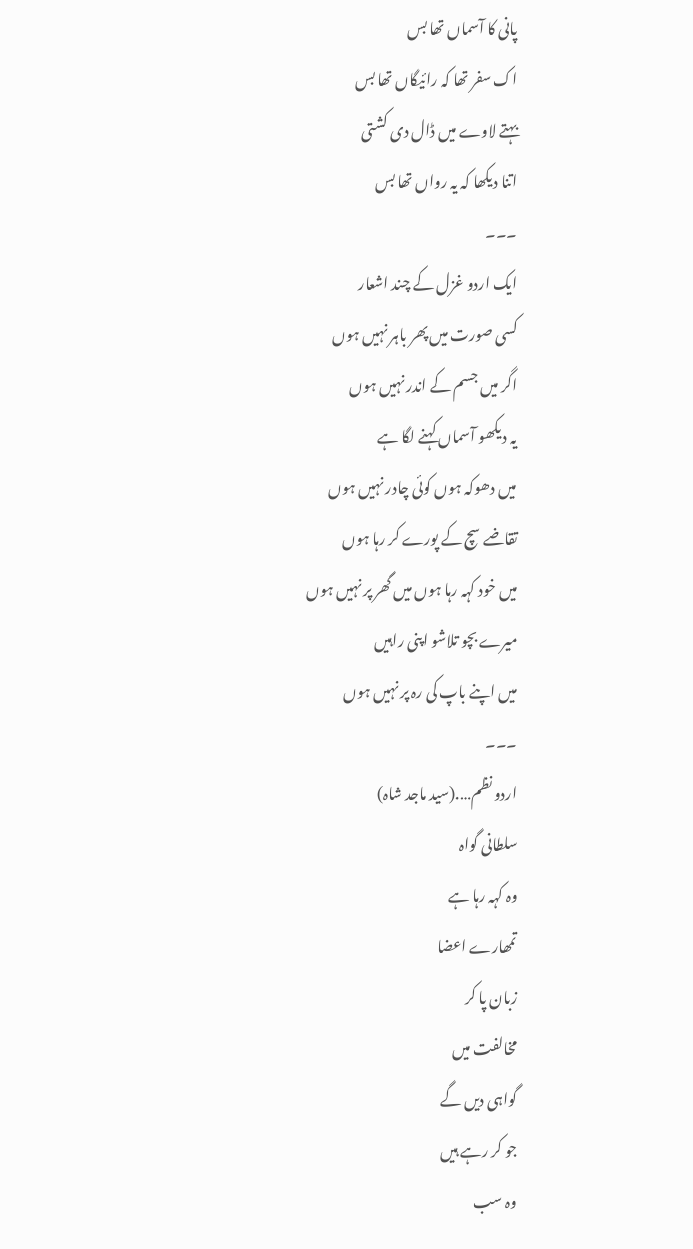پانی کا آسماں تھا بس
اک سفر تھا کہ رائیگاں تھا بس
بہتے لاوے میں ڈال دی کشتی
اتنا دیکھا کہ یہ رواں تھا بس
۔۔۔
ایک اردو غزل کے چند اشعار
کسی صورت میں پھر باہر نہیں ہوں
اگر میں جسم کے اندر نہیں ہوں
یہ دیکھو آسماں کہنے لگا ہے
میں دھوکہ ہوں کوئی چادر نہیں ہوں
تقاضے سچ کے پورے کر رہا ہوں
میں خود کہہ رہا ہوں میں گھر پر نہیں ہوں
میرے بچو تلاشو اپنی راہیں
میں اپنے باپ کی رہ پر نہیں ہوں
۔۔۔
اردو نظم….(سید ماجد شاہ)
سلطانی گواہ
وہ کہہ رہا ہے
تمھارے اعضا
زبان پا کر
مخالفت میں
گواہی دیں گے
جو کر رہے ہیں
وہ سب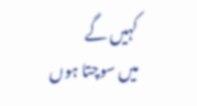کہیں گے
میں سوچتا ہوں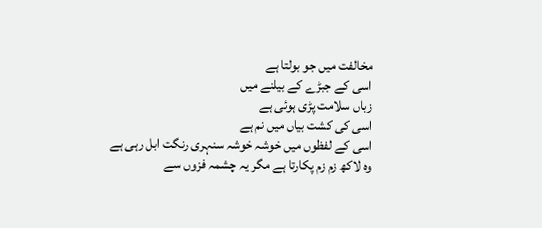مخالفت میں جو بولتا ہے
اسی کے جبڑے کے بیلنے میں
زباں سلامت پڑی ہوئی ہے
اسی کی کشت بیاں میں نم ہے
اسی کے لفظوں میں خوشہ خوشہ سنہری رنگت ابل رہی ہے
وہ لاکھ زم زم پکارتا ہے مگر یہ چشمہ فزوں سے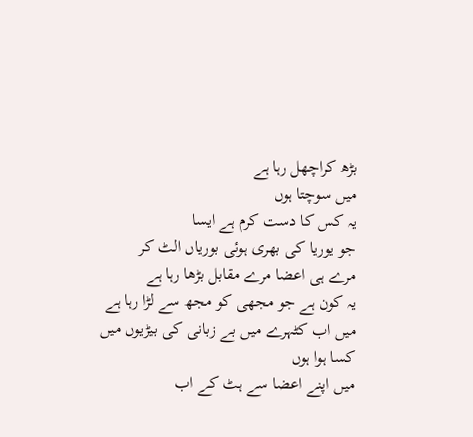بڑھ کراچھل رہا ہے
میں سوچتا ہوں
یہ کس کا دست کرم ہے ایسا
جو یوریا کی بھری ہوئی بوریاں الٹ کر
مرے ہی اعضا مرے مقابل بڑھا رہا ہے
یہ کون ہے جو مجھی کو مجھ سے لڑا رہا ہے
میں اب کٹہرے میں بے زبانی کی بیڑیوں میں
کسا ہوا ہوں
میں اپنے اعضا سے ہٹ کے اب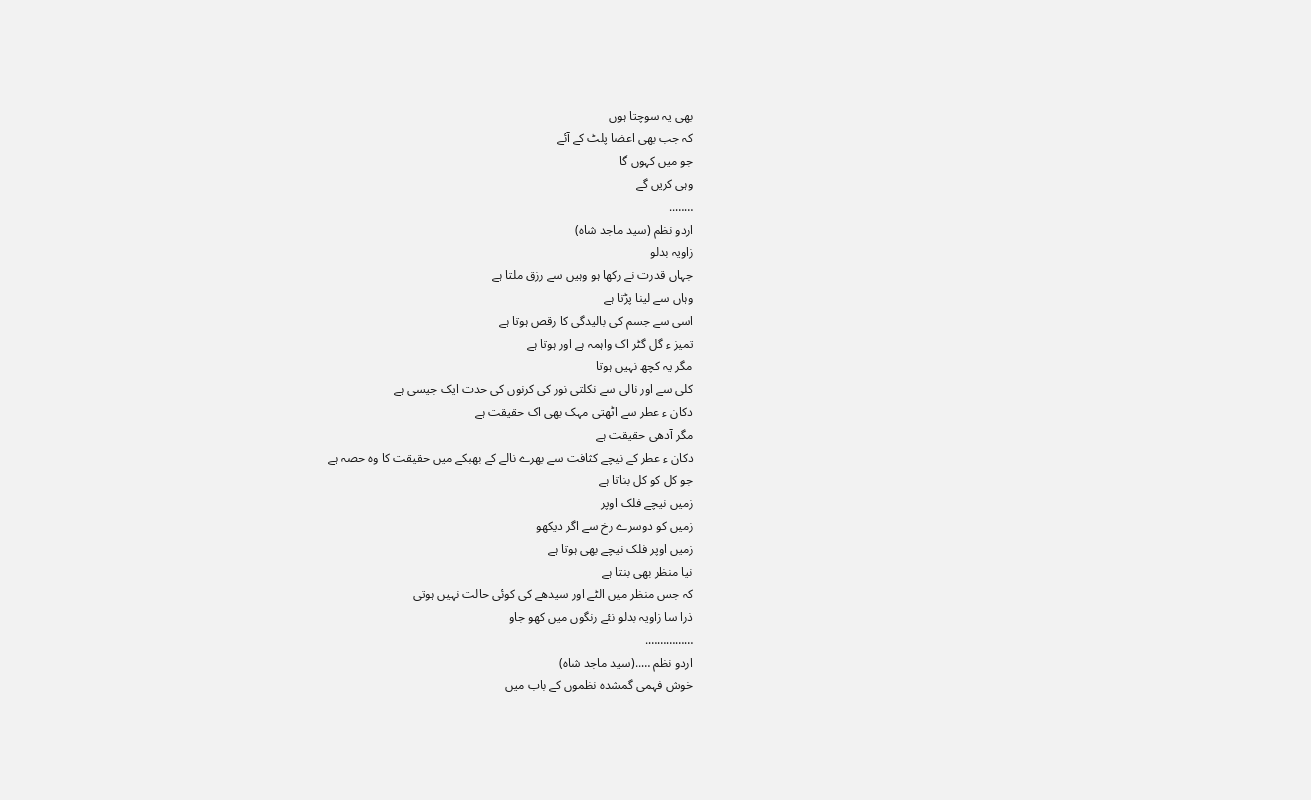بھی یہ سوچتا ہوں
کہ جب بھی اعضا پلٹ کے آئے
جو میں کہوں گا
وہی کریں گے
……..
اردو نظم (سید ماجد شاہ)
زاویہ بدلو
جہاں قدرت نے رکھا ہو وہیں سے رزق ملتا ہے
وہاں سے لینا پڑتا ہے
اسی سے جسم کی بالیدگی کا رقص ہوتا ہے
تمیز ء گل گٹر اک واہمہ ہے اور ہوتا ہے
مگر یہ کچھ نہیں ہوتا
کلی سے اور نالی سے نکلتی نور کی کرنوں کی حدت ایک جیسی ہے
دکان ء عطر سے اٹھتی مہک بھی اک حقیقت ہے
مگر آدھی حقیقت ہے
دکان ء عطر کے نیچے کثافت سے بھرے نالے کے بھبکے میں حقیقت کا وہ حصہ ہے
جو کل کو کل بناتا ہے
زمیں نیچے فلک اوپر
زمیں کو دوسرے رخ سے اگر دیکھو
زمیں اوپر فلک نیچے بھی ہوتا ہے
نیا منظر بھی بنتا ہے
کہ جس منظر میں الٹے اور سیدھے کی کوئی حالت نہیں ہوتی
ذرا سا زاویہ بدلو نئے رنگوں میں کھو جاو
…………….
اردو نظم …..(سید ماجد شاہ)
خوش فہمی گمشدہ نظموں کے باب میں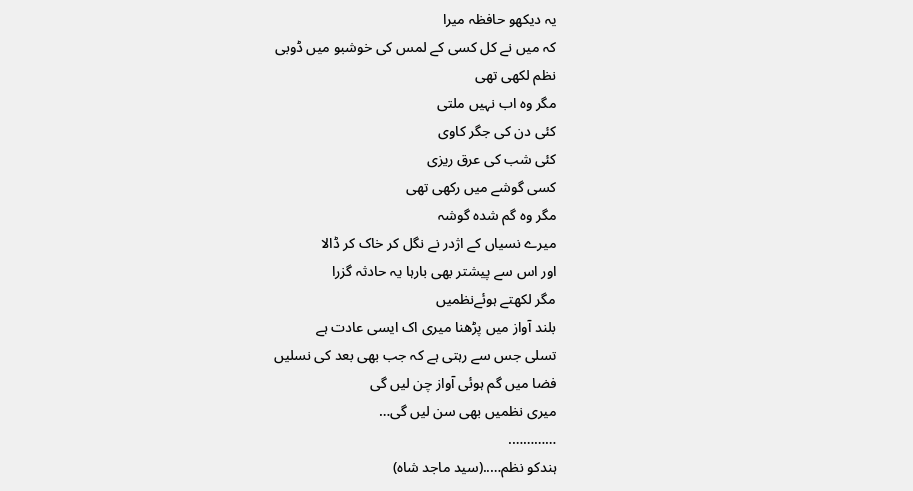یہ دیکھو حافظہ میرا
کہ میں نے کل کسی کے لمس کی خوشبو میں ڈوبی
نظم لکھی تھی
مگر وہ اب نہیں ملتی
کئی دن کی جگر کاوی
کئی شب کی عرق ریزی
کسی گوشے میں رکھی تھی
مگر وہ گم شدہ گوشہ
میرے نسیاں کے اژدر نے نگل کر خاک کر ڈالا
اور اس سے پیشتر بھی بارہا یہ حادثہ گزرا
مگر لکھتے ہوئےنظمیں
بلند آواز میں پڑھنا میری اک ایسی عادت ہے
تسلی جس سے رہتی ہے کہ جب بھی بعد کی نسلیں
فضا میں گم ہوئی آواز چن لیں گی
میری نظمیں بھی سن لیں گی…
………….
ہندکو نظم…..(سید ماجد شاہ)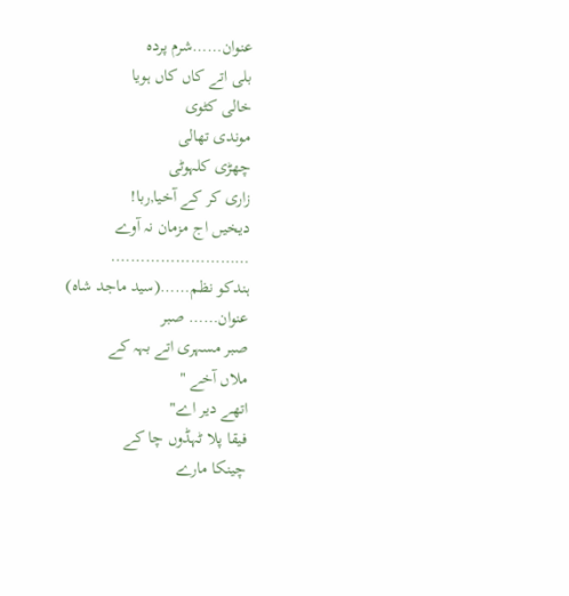عنوان……شرم پردہ
بلی اتے کاں کاں ہویا
خالی کٹوی
موندی تھالی
چھڑی کلہوٹی
زاری کر کے آخیا,ربا!
دیخیں اج مزمان نہ آوے
……………………….
ہندکو نظم……(سید ماجد شاہ)
عنوان…… صبر
صبر مسہری اتے بہہ کے
ملاں آخے "
اتھے دیر اے"
فیقا پلا ٹہڈوں چا کے
چینکا مارے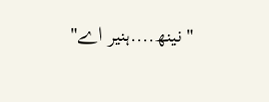"نینھ….ہنیر اے"